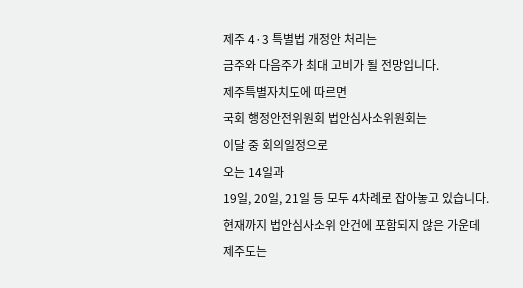제주 4·3 특별법 개정안 처리는
금주와 다음주가 최대 고비가 될 전망입니다.
제주특별자치도에 따르면
국회 행정안전위원회 법안심사소위원회는
이달 중 회의일정으로
오는 14일과
19일, 20일, 21일 등 모두 4차례로 잡아놓고 있습니다.
현재까지 법안심사소위 안건에 포함되지 않은 가운데
제주도는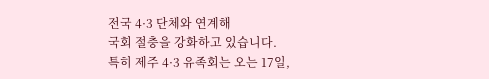전국 4·3 단체와 연계해
국회 절충을 강화하고 있습니다.
특히 제주 4·3 유족회는 오는 17일,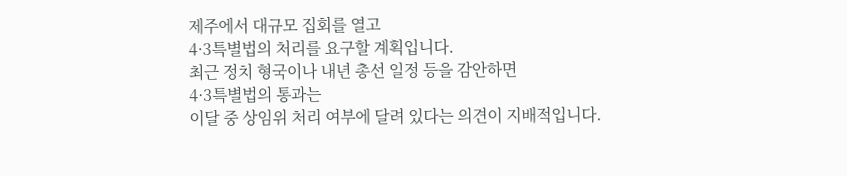제주에서 대규모 집회를 열고
4·3특별법의 처리를 요구할 계획입니다.
최근 정치 형국이나 내년 총선 일정 등을 감안하면
4·3특별법의 통과는
이달 중 상임위 처리 여부에 달려 있다는 의견이 지배적입니다.